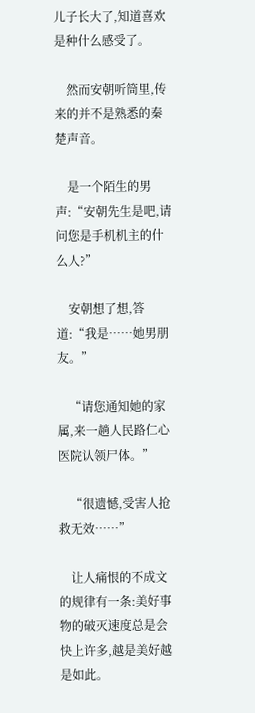儿子长大了,知道喜欢是种什么感受了。

    然而安朝听筒里,传来的并不是熟悉的秦楚声音。

    是一个陌生的男声:“安朝先生是吧,请问您是手机机主的什么人?”

    安朝想了想,答道:“我是……她男朋友。”

    “请您通知她的家属,来一趟人民路仁心医院认领尸体。”

    “很遗憾,受害人抢救无效……”

    让人痛恨的不成文的规律有一条:美好事物的破灭速度总是会快上许多,越是美好越是如此。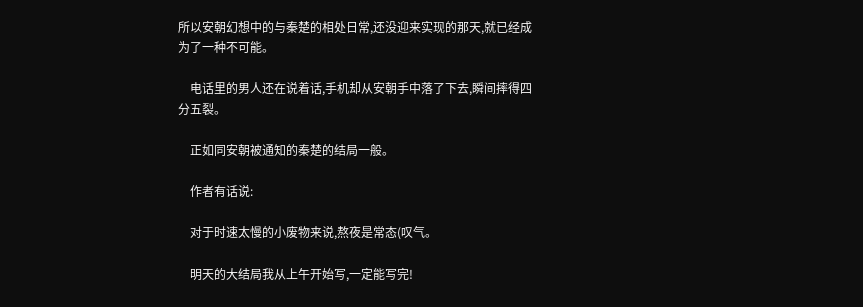所以安朝幻想中的与秦楚的相处日常,还没迎来实现的那天,就已经成为了一种不可能。

    电话里的男人还在说着话,手机却从安朝手中落了下去,瞬间摔得四分五裂。

    正如同安朝被通知的秦楚的结局一般。

    作者有话说:

    对于时速太慢的小废物来说,熬夜是常态(叹气。

    明天的大结局我从上午开始写,一定能写完!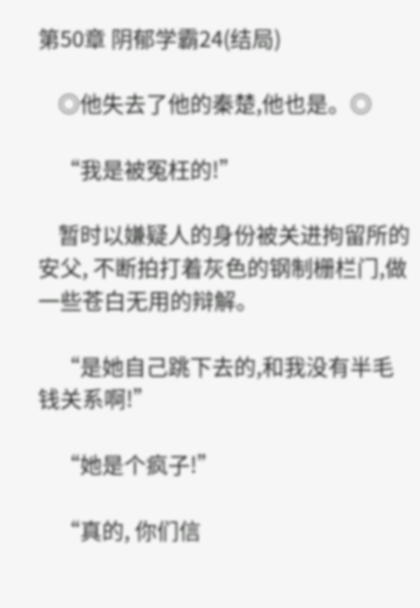第50章 阴郁学霸24(结局)

    ◎他失去了他的秦楚,他也是。◎

    “我是被冤枉的!”

    暂时以嫌疑人的身份被关进拘留所的安父, 不断拍打着灰色的钢制栅栏门,做一些苍白无用的辩解。

    “是她自己跳下去的,和我没有半毛钱关系啊!”

    “她是个疯子!”

    “真的, 你们信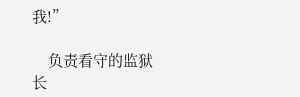我!”

    负责看守的监狱长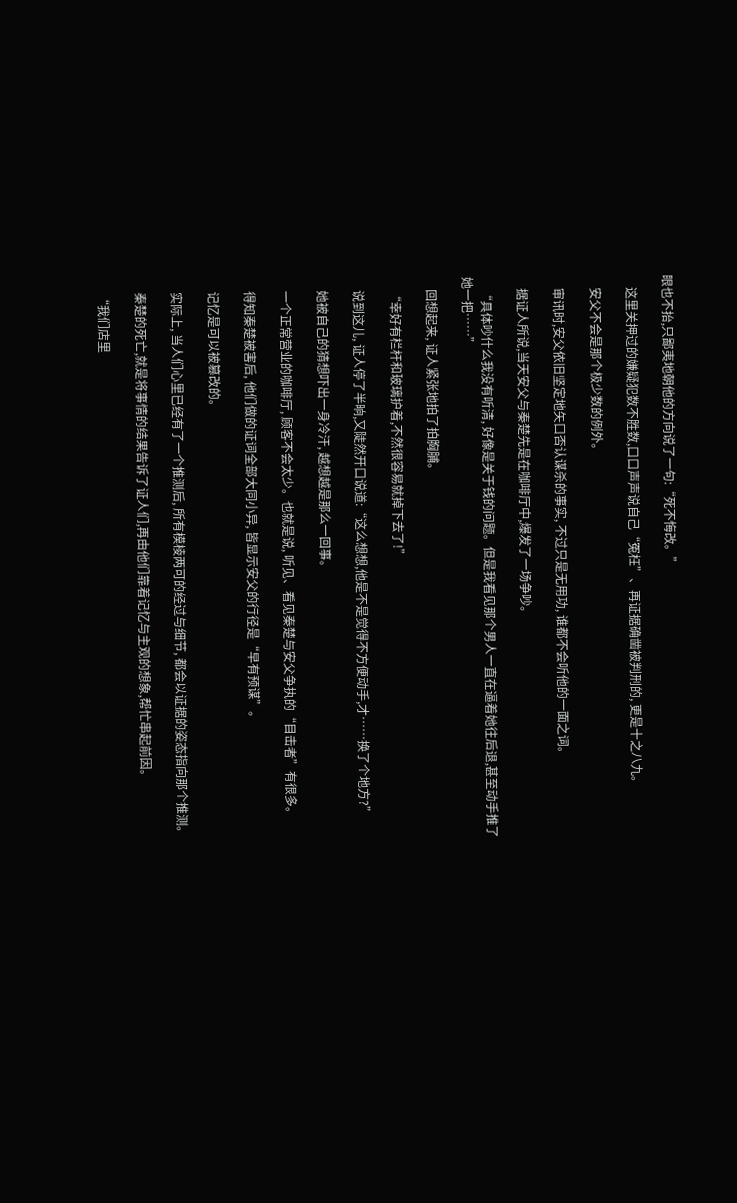眼也不抬,只鄙夷地朝他的方向说了一句:“死不悔改。”

    这里关押过的嫌疑犯数不胜数,口口声声说自己“冤枉”、再证据确凿被判刑的, 更是十之八九。

    安父不会是那个极少数的例外。

    审讯时,安父依旧坚定地矢口否认谋杀的事实, 不过只是无用功, 谁都不会听他的一面之词。

    据证人所说,当天安父与秦楚先是在咖啡厅中,爆发了一场争吵。

    “具体吵什么我没有听清, 好像是关于钱的问题。但是我看见那个男人一直在逼着她往后退,甚至动手推了她一把……”

    回想起来, 证人紧张地拍了拍胸脯。

    “幸好有栏杆和玻璃护着,不然很容易就掉下去了!”

    说到这儿, 证人停了半晌,又陡然开口说道:“这么想想,他是不是觉得不方便动手,才……换了个地方?”

    她被自己的猜想吓出一身冷汗, 越想越是那么一回事。

    一个正常营业的咖啡厅, 顾客不会太少。也就是说, 听见、看见秦楚与安父争执的“目击者”有很多。

    得知秦楚被害后, 他们做的证词全部大同小异, 皆显示安父的行径是“早有预谋”。

    记忆是可以被篡改的。

    实际上, 当人们心里已经有了一个推测后, 所有模棱两可的经过与细节, 都会以证据的姿态指向那个推测。

    秦楚的死亡,就是将事情的结果告诉了证人们,再由他们靠着记忆与主观的想象,帮忙串起前因。

    “我们店里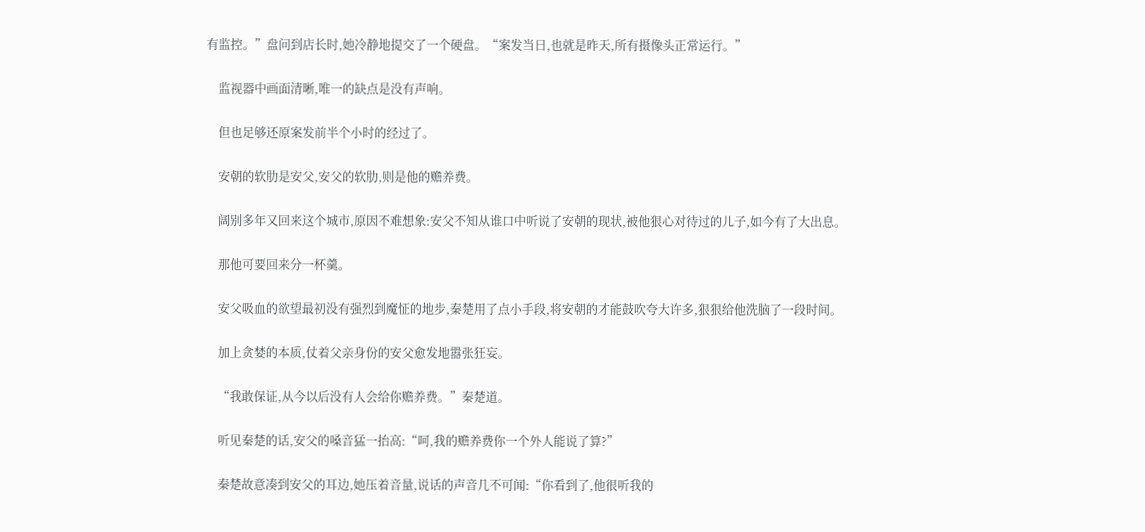有监控。”盘问到店长时,她冷静地提交了一个硬盘。“案发当日,也就是昨天,所有摄像头正常运行。”

    监视器中画面清晰,唯一的缺点是没有声响。

    但也足够还原案发前半个小时的经过了。

    安朝的软肋是安父,安父的软肋,则是他的赡养费。

    阔别多年又回来这个城市,原因不难想象:安父不知从谁口中听说了安朝的现状,被他狠心对待过的儿子,如今有了大出息。

    那他可要回来分一杯羹。

    安父吸血的欲望最初没有强烈到魔怔的地步,秦楚用了点小手段,将安朝的才能鼓吹夸大许多,狠狠给他洗脑了一段时间。

    加上贪婪的本质,仗着父亲身份的安父愈发地嚣张狂妄。

    “我敢保证,从今以后没有人会给你赡养费。”秦楚道。

    听见秦楚的话,安父的嗓音猛一抬高:“呵,我的赡养费你一个外人能说了算?”

    秦楚故意凑到安父的耳边,她压着音量,说话的声音几不可闻:“你看到了,他很听我的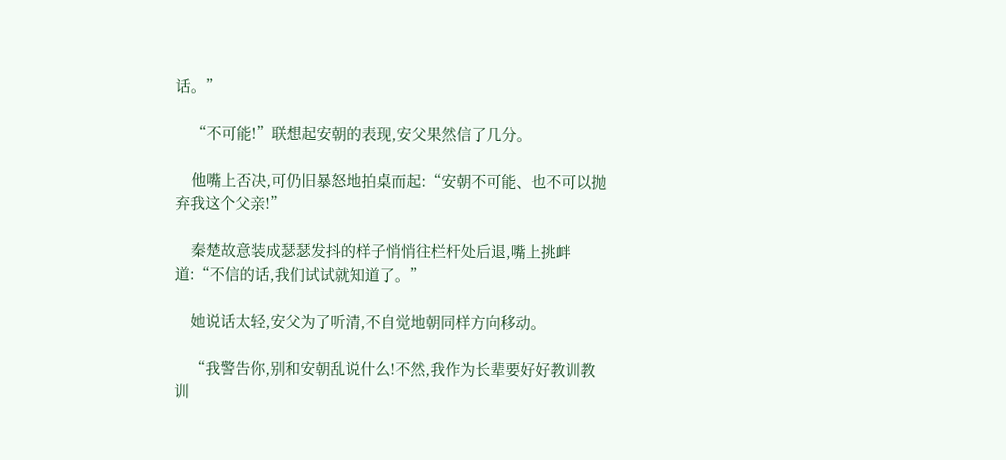话。”

    “不可能!”联想起安朝的表现,安父果然信了几分。

    他嘴上否决,可仍旧暴怒地拍桌而起:“安朝不可能、也不可以抛弃我这个父亲!”

    秦楚故意装成瑟瑟发抖的样子悄悄往栏杆处后退,嘴上挑衅道:“不信的话,我们试试就知道了。”

    她说话太轻,安父为了听清,不自觉地朝同样方向移动。

    “我警告你,别和安朝乱说什么!不然,我作为长辈要好好教训教训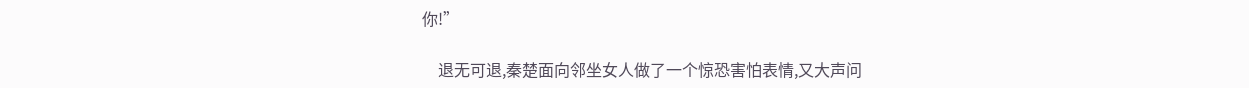你!”

    退无可退,秦楚面向邻坐女人做了一个惊恐害怕表情,又大声问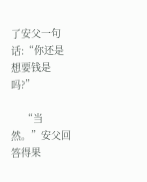了安父一句话:“你还是想要钱是吗?”

    “当然。”安父回答得果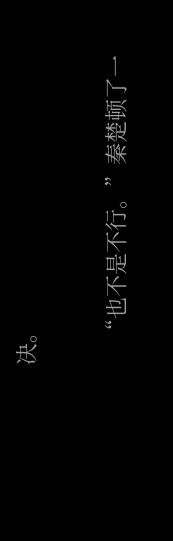决。

    “也不是不行。”秦楚顿了一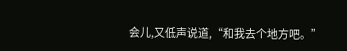会儿,又低声说道,“和我去个地方吧。”